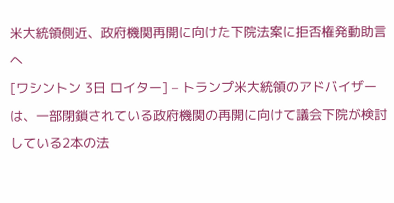米大統領側近、政府機関再開に向けた下院法案に拒否権発動助言へ
[ワシントン 3日 ロイター] – トランプ米大統領のアドバイザーは、一部閉鎖されている政府機関の再開に向けて議会下院が検討している2本の法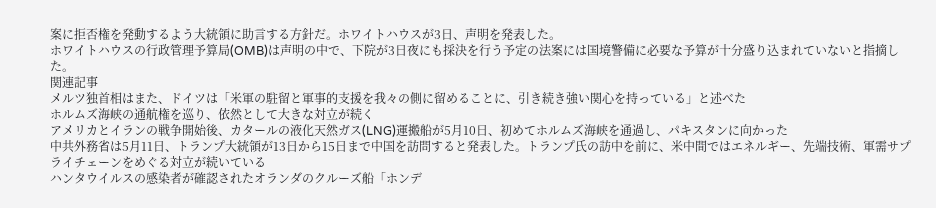案に拒否権を発動するよう大統領に助言する方針だ。ホワイトハウスが3日、声明を発表した。
ホワイトハウスの行政管理予算局(OMB)は声明の中で、下院が3日夜にも採決を行う予定の法案には国境警備に必要な予算が十分盛り込まれていないと指摘した。
関連記事
メルツ独首相はまた、ドイツは「米軍の駐留と軍事的支援を我々の側に留めることに、引き続き強い関心を持っている」と述べた
ホルムズ海峡の通航権を巡り、依然として大きな対立が続く
アメリカとイランの戦争開始後、カタールの液化天然ガス(LNG)運搬船が5月10日、初めてホルムズ海峡を通過し、パキスタンに向かった
中共外務省は5月11日、トランプ大統領が13日から15日まで中国を訪問すると発表した。トランプ氏の訪中を前に、米中間ではエネルギー、先端技術、軍需サプライチェーンをめぐる対立が続いている
ハンタウイルスの感染者が確認されたオランダのクルーズ船「ホンデ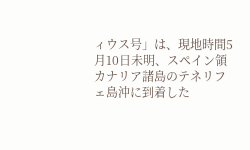ィウス号」は、現地時間5月10日未明、スペイン領カナリア諸島のテネリフェ島沖に到着した